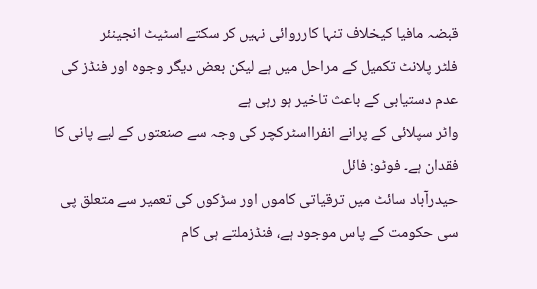قبضہ مافیا کیخلاف تنہا کارروائی نہیں کر سکتے اسٹیٹ انجینئر
فلٹر پلانٹ تکمیل کے مراحل میں ہے لیکن بعض دیگر وجوہ اور فنڈز کی عدم دستیابی کے باعث تاخیر ہو رہی ہے
واٹر سپلائی کے پرانے انفرااسٹرکچر کی وجہ سے صنعتوں کے لیے پانی کا فقدان ہے۔ فوٹو: فائل
حیدرآباد سائٹ میں ترقیاتی کاموں اور سڑکوں کی تعمیر سے متعلق پی سی حکومت کے پاس موجود ہے، فنڈزملتے ہی کام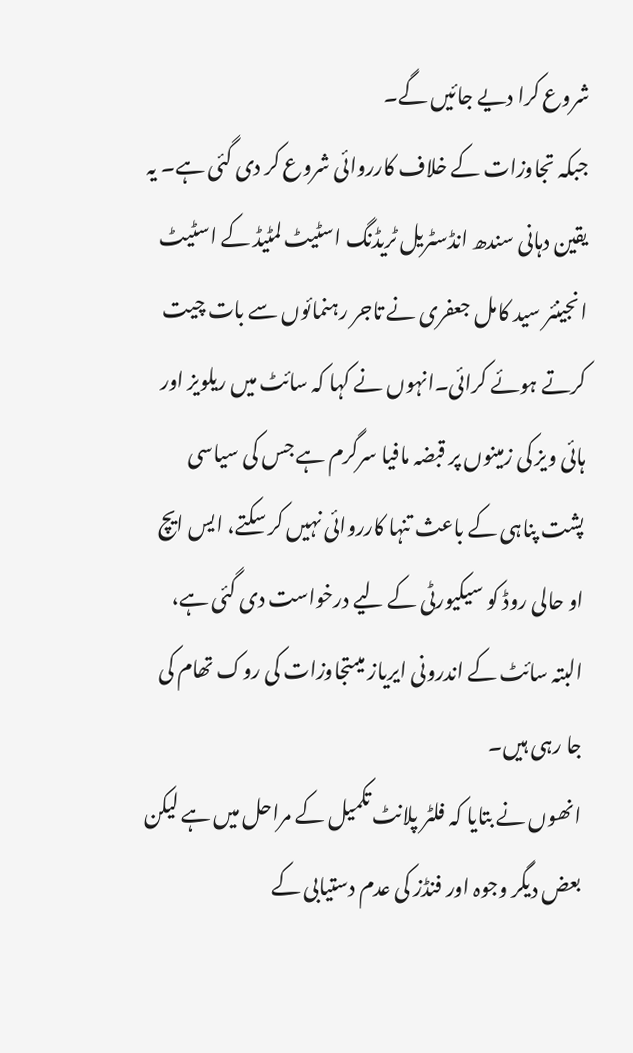شروع کرا دیے جائیں گے۔
جبکہ تجاوزات کے خلاف کارروائی شروع کر دی گئی ہے۔ یہ یقین دہانی سندھ انڈسٹریل ٹریڈنگ اسٹیٹ لمٹیڈ کے اسٹیٹ انجینئر سید کامل جعفری نے تاجر رہنمائوں سے بات چیت کرتے ہوئے کرائی۔انہوں نے کہا کہ سائٹ میں ریلویز اور ہائی ویز کی زمینوں پر قبضہ مافیا سرگرم ہے جس کی سیاسی پشت پناہی کے باعث تنہا کارروائی نہیں کر سکتے، ایس ایچ او حالی روڈ کو سیکیورٹی کے لیے درخواست دی گئی ہے، البتہ سائٹ کے اندرونی ایریاز میںتجاوزات کی روک تھام کی جا رہی ہیں۔
انھوں نے بتایا کہ فلٹر پلانٹ تکمیل کے مراحل میں ہے لیکن بعض دیگر وجوہ اور فنڈز کی عدم دستیابی کے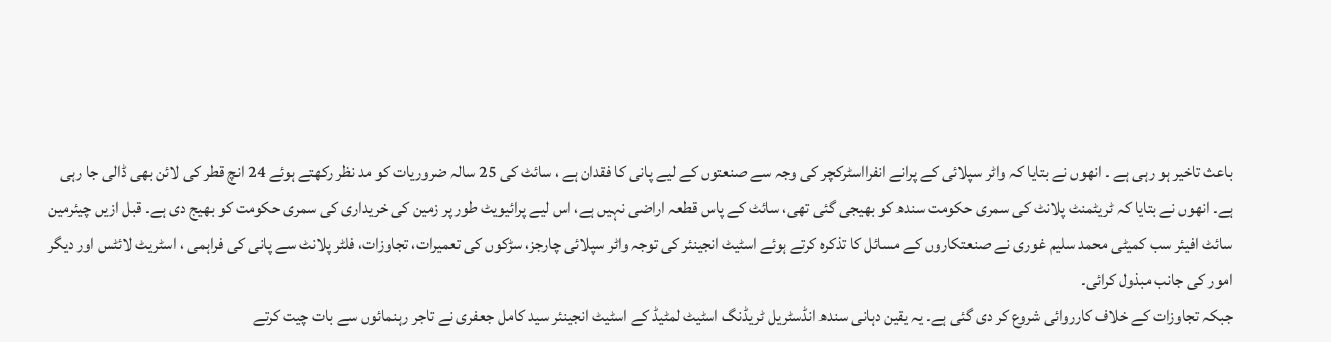باعث تاخیر ہو رہی ہے ۔ انھوں نے بتایا کہ واٹر سپلائی کے پرانے انفرااسٹرکچر کی وجہ سے صنعتوں کے لیے پانی کا فقدان ہے ، سائٹ کی 25 سالہ ضروریات کو مد نظر رکھتے ہوئے 24 انچ قطر کی لائن بھی ڈالی جا رہی ہے۔ انھوں نے بتایا کہ ٹریٹمنٹ پلانٹ کی سمری حکومت سندھ کو بھیجی گئی تھی، سائٹ کے پاس قطعہ اراضی نہیں ہے، اس لیے پرائیویٹ طور پر زمین کی خریداری کی سمری حکومت کو بھیج دی ہے۔ قبل ازیں چیئرمین سائٹ افیئر سب کمیٹی محمد سلیم غوری نے صنعتکاروں کے مسائل کا تذکرہ کرتے ہوئے اسٹیٹ انجینئر کی توجہ واٹر سپلائی چارجز، سڑکوں کی تعمیرات، تجاوزات، فلٹر پلانٹ سے پانی کی فراہمی ، اسٹریٹ لائٹس اور دیگر امور کی جانب مبذول کرائی۔
جبکہ تجاوزات کے خلاف کارروائی شروع کر دی گئی ہے۔ یہ یقین دہانی سندھ انڈسٹریل ٹریڈنگ اسٹیٹ لمٹیڈ کے اسٹیٹ انجینئر سید کامل جعفری نے تاجر رہنمائوں سے بات چیت کرتے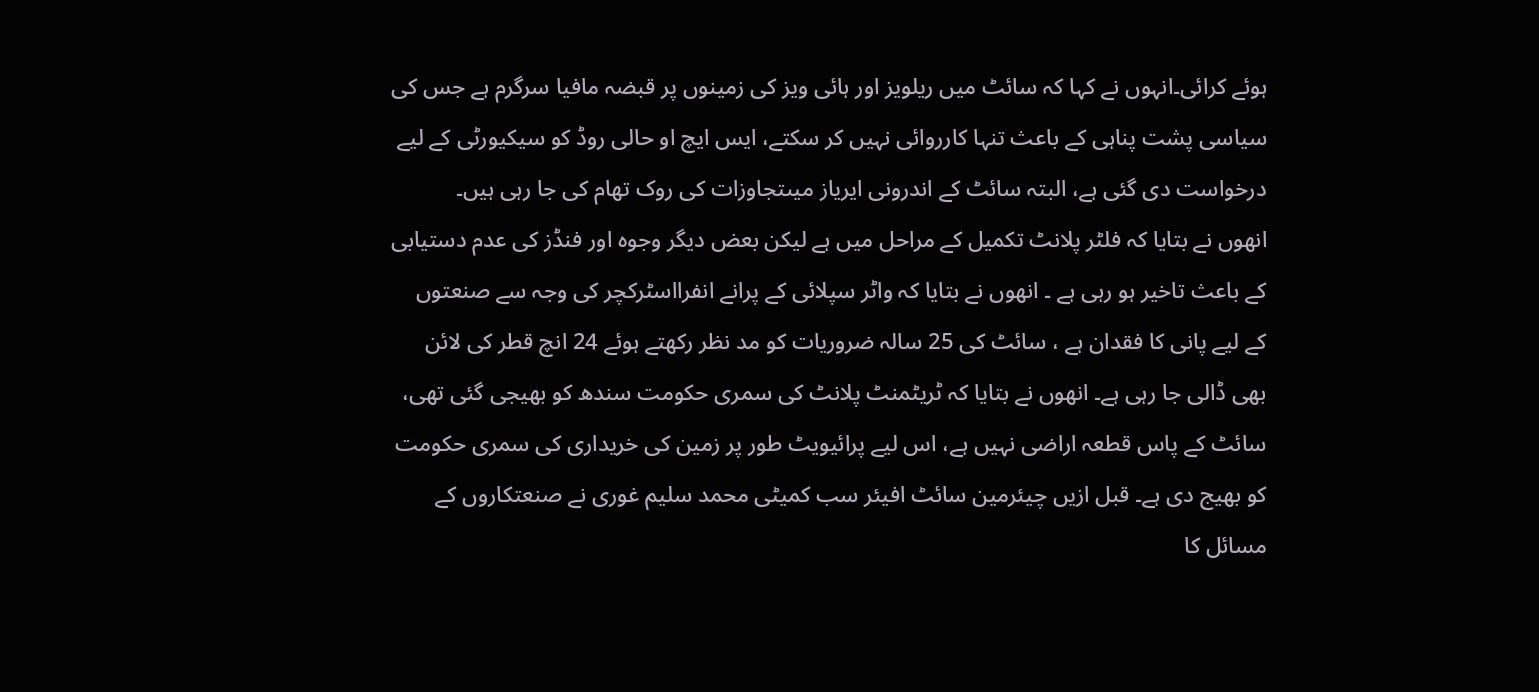ہوئے کرائی۔انہوں نے کہا کہ سائٹ میں ریلویز اور ہائی ویز کی زمینوں پر قبضہ مافیا سرگرم ہے جس کی سیاسی پشت پناہی کے باعث تنہا کارروائی نہیں کر سکتے، ایس ایچ او حالی روڈ کو سیکیورٹی کے لیے درخواست دی گئی ہے، البتہ سائٹ کے اندرونی ایریاز میںتجاوزات کی روک تھام کی جا رہی ہیں۔
انھوں نے بتایا کہ فلٹر پلانٹ تکمیل کے مراحل میں ہے لیکن بعض دیگر وجوہ اور فنڈز کی عدم دستیابی کے باعث تاخیر ہو رہی ہے ۔ انھوں نے بتایا کہ واٹر سپلائی کے پرانے انفرااسٹرکچر کی وجہ سے صنعتوں کے لیے پانی کا فقدان ہے ، سائٹ کی 25 سالہ ضروریات کو مد نظر رکھتے ہوئے 24 انچ قطر کی لائن بھی ڈالی جا رہی ہے۔ انھوں نے بتایا کہ ٹریٹمنٹ پلانٹ کی سمری حکومت سندھ کو بھیجی گئی تھی، سائٹ کے پاس قطعہ اراضی نہیں ہے، اس لیے پرائیویٹ طور پر زمین کی خریداری کی سمری حکومت کو بھیج دی ہے۔ قبل ازیں چیئرمین سائٹ افیئر سب کمیٹی محمد سلیم غوری نے صنعتکاروں کے مسائل کا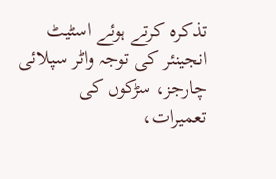تذکرہ کرتے ہوئے اسٹیٹ انجینئر کی توجہ واٹر سپلائی چارجز، سڑکوں کی تعمیرات،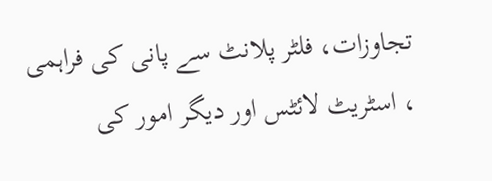تجاوزات، فلٹر پلانٹ سے پانی کی فراہمی ، اسٹریٹ لائٹس اور دیگر امور کی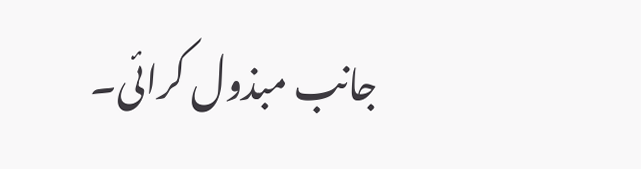جانب مبذول کرائی۔